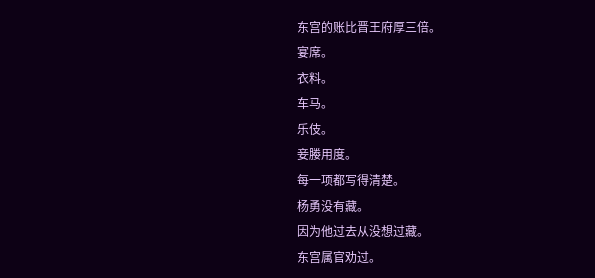东宫的账比晋王府厚三倍。
宴席。
衣料。
车马。
乐伎。
妾媵用度。
每一项都写得清楚。
杨勇没有藏。
因为他过去从没想过藏。
东宫属官劝过。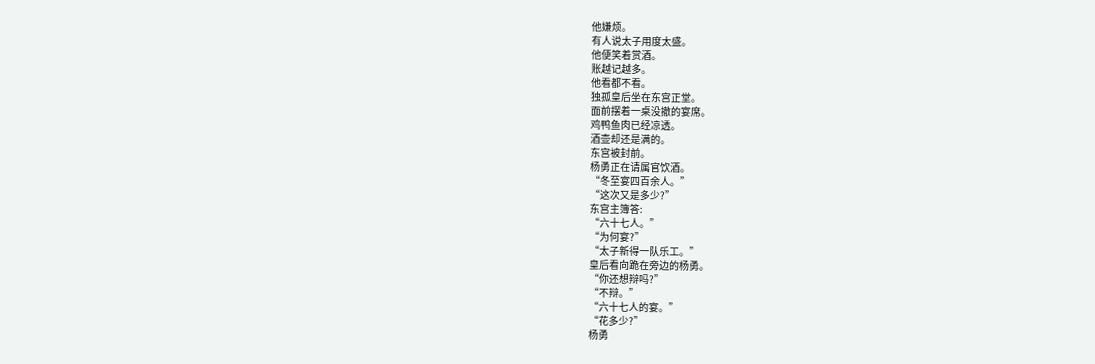他嫌烦。
有人说太子用度太盛。
他便笑着赏酒。
账越记越多。
他看都不看。
独孤皇后坐在东宫正堂。
面前摆着一桌没撤的宴席。
鸡鸭鱼肉已经凉透。
酒壶却还是满的。
东宫被封前。
杨勇正在请属官饮酒。
“冬至宴四百余人。”
“这次又是多少?”
东宫主簿答:
“六十七人。”
“为何宴?”
“太子新得一队乐工。”
皇后看向跪在旁边的杨勇。
“你还想辩吗?”
“不辩。”
“六十七人的宴。”
“花多少?”
杨勇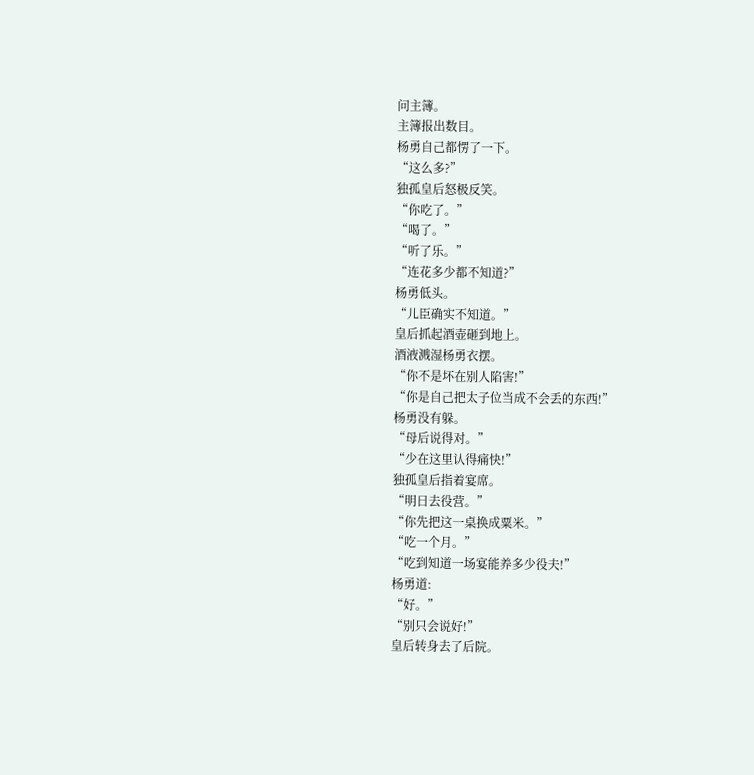问主簿。
主簿报出数目。
杨勇自己都愣了一下。
“这么多?”
独孤皇后怒极反笑。
“你吃了。”
“喝了。”
“听了乐。”
“连花多少都不知道?”
杨勇低头。
“儿臣确实不知道。”
皇后抓起酒壶砸到地上。
酒液溅湿杨勇衣摆。
“你不是坏在别人陷害!”
“你是自己把太子位当成不会丢的东西!”
杨勇没有躲。
“母后说得对。”
“少在这里认得痛快!”
独孤皇后指着宴席。
“明日去役营。”
“你先把这一桌换成粟米。”
“吃一个月。”
“吃到知道一场宴能养多少役夫!”
杨勇道:
“好。”
“别只会说好!”
皇后转身去了后院。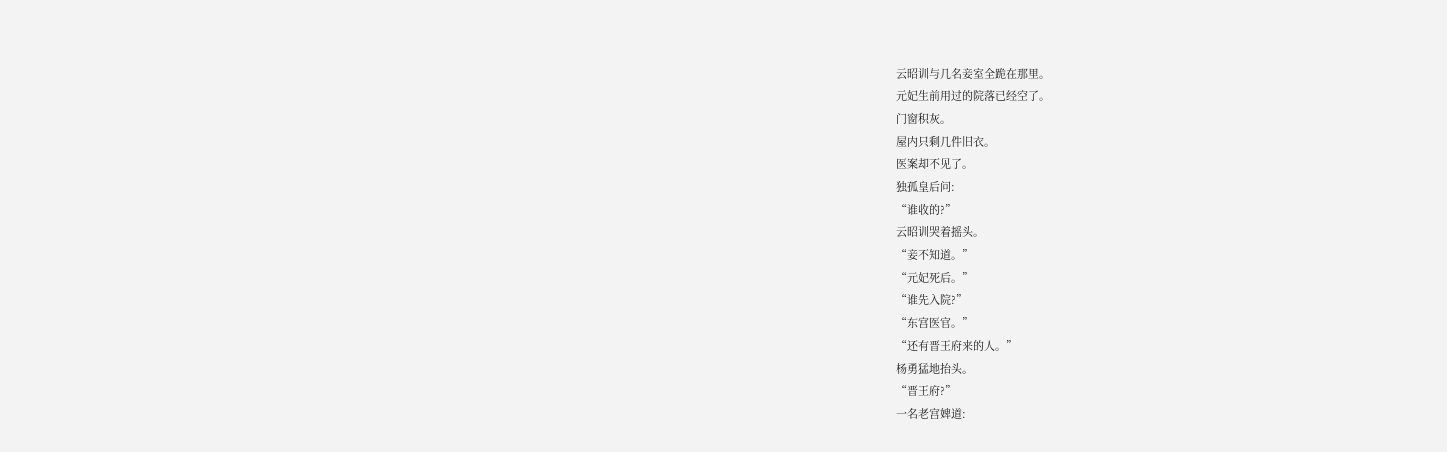云昭训与几名妾室全跪在那里。
元妃生前用过的院落已经空了。
门窗积灰。
屋内只剩几件旧衣。
医案却不见了。
独孤皇后问:
“谁收的?”
云昭训哭着摇头。
“妾不知道。”
“元妃死后。”
“谁先入院?”
“东宫医官。”
“还有晋王府来的人。”
杨勇猛地抬头。
“晋王府?”
一名老宫婢道: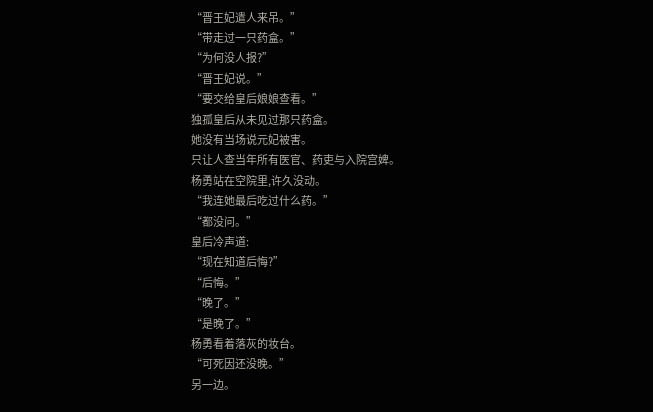“晋王妃遣人来吊。”
“带走过一只药盒。”
“为何没人报?”
“晋王妃说。”
“要交给皇后娘娘查看。”
独孤皇后从未见过那只药盒。
她没有当场说元妃被害。
只让人查当年所有医官、药吏与入院宫婢。
杨勇站在空院里,许久没动。
“我连她最后吃过什么药。”
“都没问。”
皇后冷声道:
“现在知道后悔?”
“后悔。”
“晚了。”
“是晚了。”
杨勇看着落灰的妆台。
“可死因还没晚。”
另一边。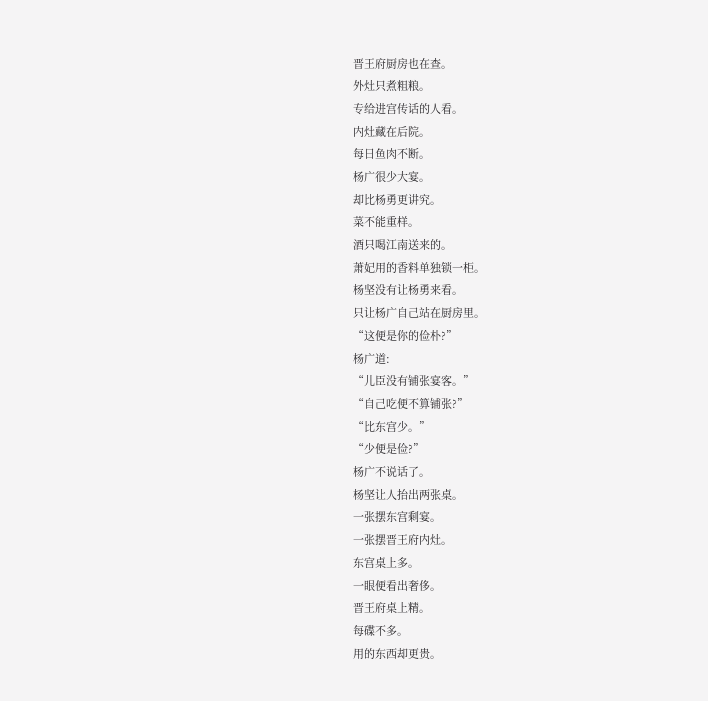晋王府厨房也在查。
外灶只煮粗粮。
专给进宫传话的人看。
内灶藏在后院。
每日鱼肉不断。
杨广很少大宴。
却比杨勇更讲究。
菜不能重样。
酒只喝江南送来的。
萧妃用的香料单独锁一柜。
杨坚没有让杨勇来看。
只让杨广自己站在厨房里。
“这便是你的俭朴?”
杨广道:
“儿臣没有铺张宴客。”
“自己吃便不算铺张?”
“比东宫少。”
“少便是俭?”
杨广不说话了。
杨坚让人抬出两张桌。
一张摆东宫剩宴。
一张摆晋王府内灶。
东宫桌上多。
一眼便看出奢侈。
晋王府桌上精。
每碟不多。
用的东西却更贵。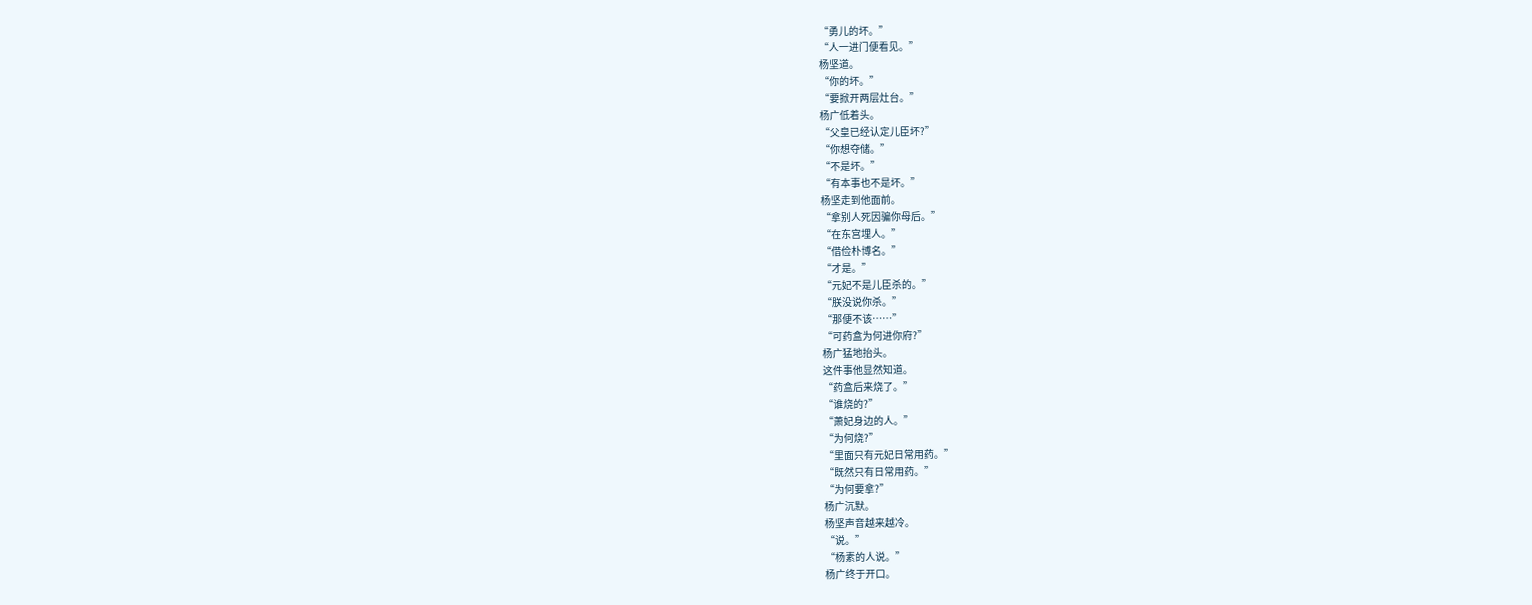“勇儿的坏。”
“人一进门便看见。”
杨坚道。
“你的坏。”
“要掀开两层灶台。”
杨广低着头。
“父皇已经认定儿臣坏?”
“你想夺储。”
“不是坏。”
“有本事也不是坏。”
杨坚走到他面前。
“拿别人死因骗你母后。”
“在东宫埋人。”
“借俭朴博名。”
“才是。”
“元妃不是儿臣杀的。”
“朕没说你杀。”
“那便不该……”
“可药盒为何进你府?”
杨广猛地抬头。
这件事他显然知道。
“药盒后来烧了。”
“谁烧的?”
“萧妃身边的人。”
“为何烧?”
“里面只有元妃日常用药。”
“既然只有日常用药。”
“为何要拿?”
杨广沉默。
杨坚声音越来越冷。
“说。”
“杨素的人说。”
杨广终于开口。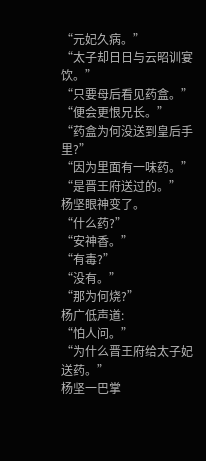“元妃久病。”
“太子却日日与云昭训宴饮。”
“只要母后看见药盒。”
“便会更恨兄长。”
“药盒为何没送到皇后手里?”
“因为里面有一味药。”
“是晋王府送过的。”
杨坚眼神变了。
“什么药?”
“安神香。”
“有毒?”
“没有。”
“那为何烧?”
杨广低声道:
“怕人问。”
“为什么晋王府给太子妃送药。”
杨坚一巴掌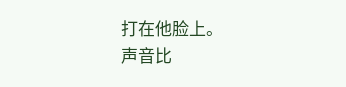打在他脸上。
声音比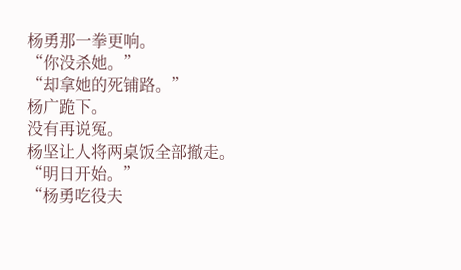杨勇那一拳更响。
“你没杀她。”
“却拿她的死铺路。”
杨广跪下。
没有再说冤。
杨坚让人将两桌饭全部撤走。
“明日开始。”
“杨勇吃役夫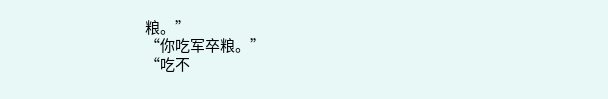粮。”
“你吃军卒粮。”
“吃不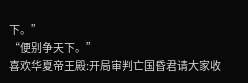下。”
“便别争天下。”
喜欢华夏帝王殿:开局审判亡国昏君请大家收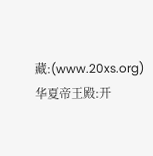藏:(www.20xs.org)华夏帝王殿:开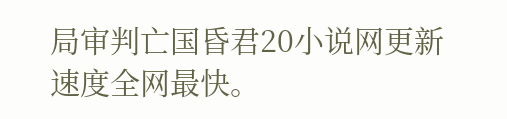局审判亡国昏君20小说网更新速度全网最快。